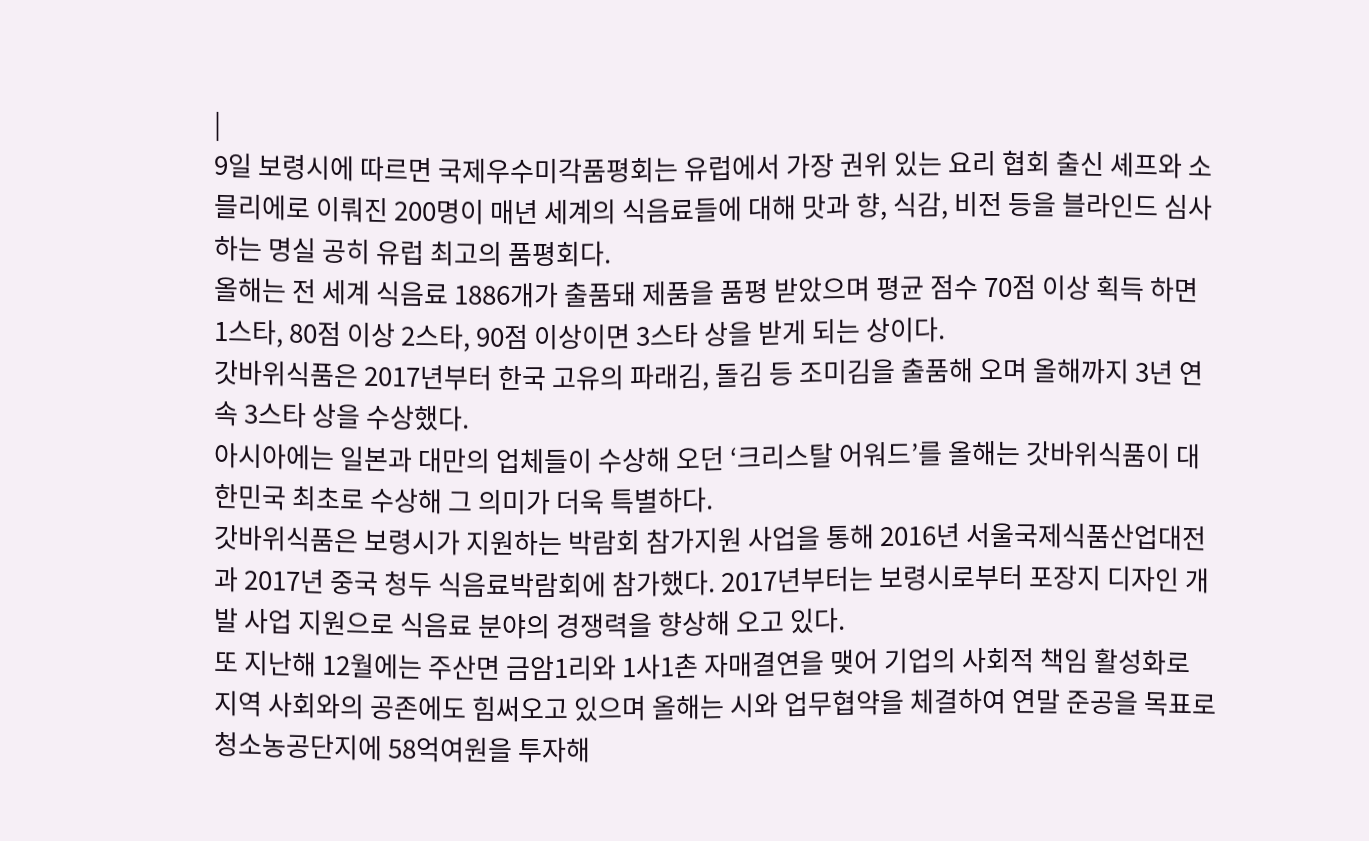|
9일 보령시에 따르면 국제우수미각품평회는 유럽에서 가장 권위 있는 요리 협회 출신 셰프와 소믈리에로 이뤄진 200명이 매년 세계의 식음료들에 대해 맛과 향, 식감, 비전 등을 블라인드 심사하는 명실 공히 유럽 최고의 품평회다.
올해는 전 세계 식음료 1886개가 출품돼 제품을 품평 받았으며 평균 점수 70점 이상 획득 하면 1스타, 80점 이상 2스타, 90점 이상이면 3스타 상을 받게 되는 상이다.
갓바위식품은 2017년부터 한국 고유의 파래김, 돌김 등 조미김을 출품해 오며 올해까지 3년 연속 3스타 상을 수상했다.
아시아에는 일본과 대만의 업체들이 수상해 오던 ‘크리스탈 어워드’를 올해는 갓바위식품이 대한민국 최초로 수상해 그 의미가 더욱 특별하다.
갓바위식품은 보령시가 지원하는 박람회 참가지원 사업을 통해 2016년 서울국제식품산업대전과 2017년 중국 청두 식음료박람회에 참가했다. 2017년부터는 보령시로부터 포장지 디자인 개발 사업 지원으로 식음료 분야의 경쟁력을 향상해 오고 있다.
또 지난해 12월에는 주산면 금암1리와 1사1촌 자매결연을 맺어 기업의 사회적 책임 활성화로 지역 사회와의 공존에도 힘써오고 있으며 올해는 시와 업무협약을 체결하여 연말 준공을 목표로 청소농공단지에 58억여원을 투자해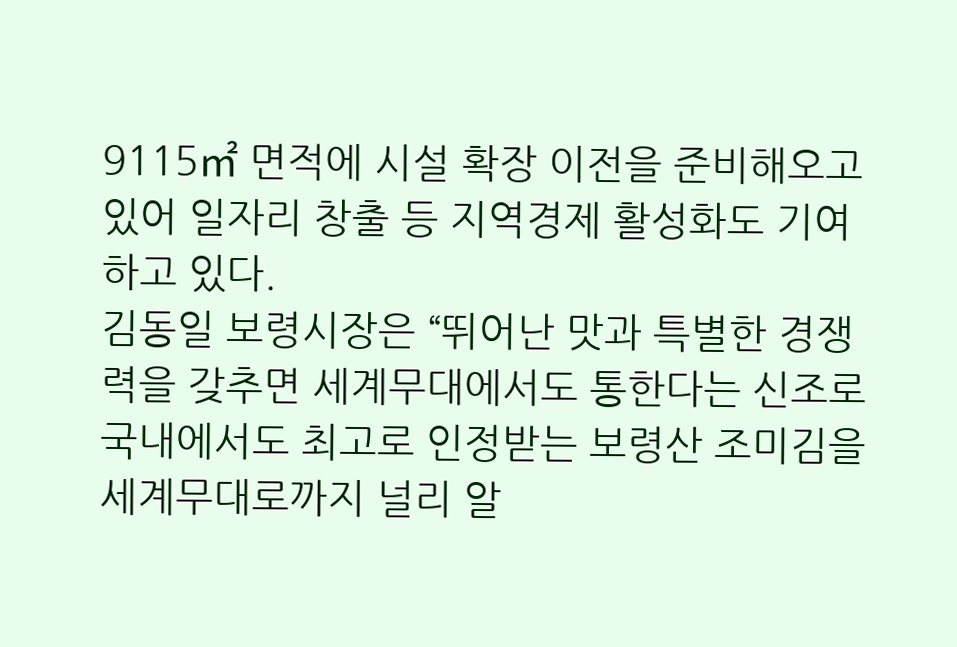9115㎡ 면적에 시설 확장 이전을 준비해오고 있어 일자리 창출 등 지역경제 활성화도 기여하고 있다.
김동일 보령시장은 “뛰어난 맛과 특별한 경쟁력을 갖추면 세계무대에서도 통한다는 신조로 국내에서도 최고로 인정받는 보령산 조미김을 세계무대로까지 널리 알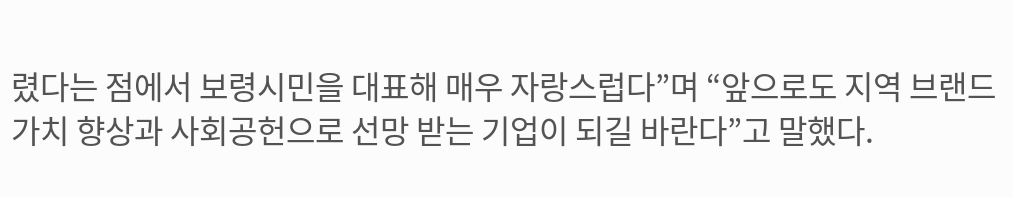렸다는 점에서 보령시민을 대표해 매우 자랑스럽다”며 “앞으로도 지역 브랜드 가치 향상과 사회공헌으로 선망 받는 기업이 되길 바란다”고 말했다.